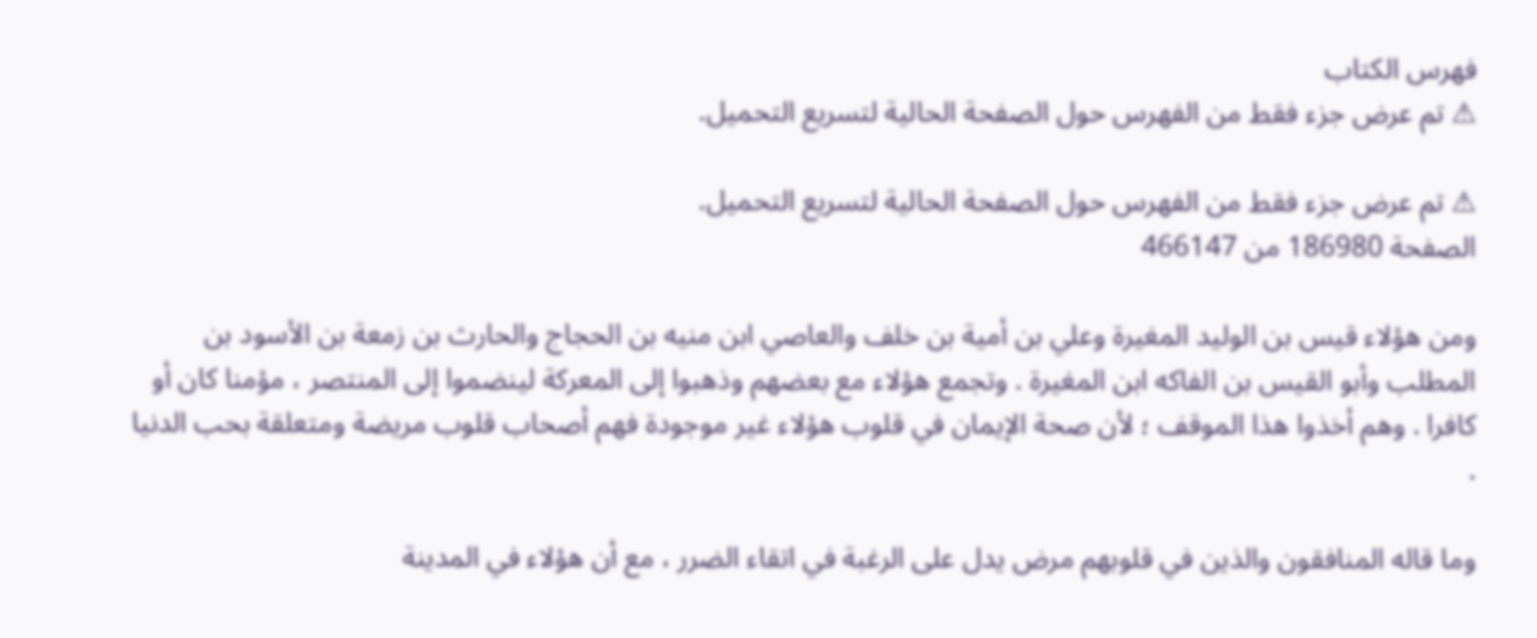فهرس الكتاب
⚠ تم عرض جزء فقط من الفهرس حول الصفحة الحالية لتسريع التحميل.

⚠ تم عرض جزء فقط من الفهرس حول الصفحة الحالية لتسريع التحميل.
الصفحة 186980 من 466147

ومن هؤلاء قيس بن الوليد المغيرة وعلي بن أمية بن خلف والعاصي ابن منيه بن الحجاج والحارث بن زمعة بن الأسود بن المطلب وأبو القيس بن الفاكه ابن المغيرة . وتجمع هؤلاء مع بعضهم وذهبوا إلى المعركة لينضموا إلى المنتصر ، مؤمنا كان أو كافرا . وهم أخذوا هذا الموقف ؛ لأن صحة الإيمان في قلوب هؤلاء غير موجودة فهم أصحاب قلوب مريضة ومتعلقة بحب الدنيا .

وما قاله المنافقون والذين في قلوبهم مرض يدل على الرغبة في اتقاء الضرر ، مع أن هؤلاء في المدينة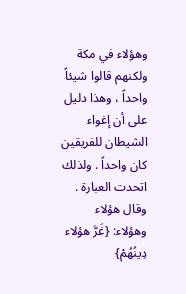وهؤلاء في مكة ولكنهم قالوا شيئاً واحداً ، وهذا دليل على أن إغواء الشيطان للفريقين كان واحداً . ولذلك اتحدت العبارة . وقال هؤلاء وهؤلاء: {غَرَّ هؤلاء دِينُهُمْ}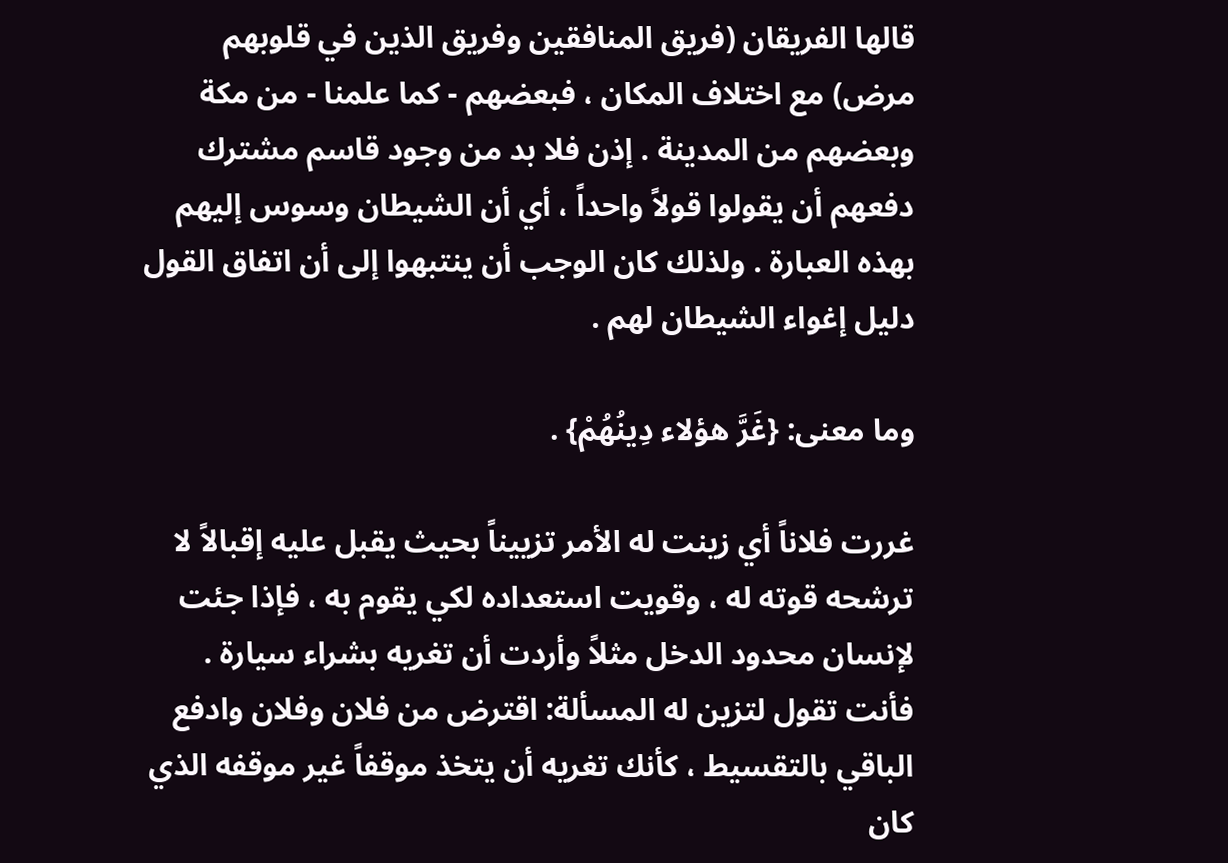قالها الفريقان (فريق المنافقين وفريق الذين في قلوبهم مرض) مع اختلاف المكان ، فبعضهم - كما علمنا - من مكة وبعضهم من المدينة . إذن فلا بد من وجود قاسم مشترك دفعهم أن يقولوا قولاً واحداً ، أي أن الشيطان وسوس إليهم بهذه العبارة . ولذلك كان الوجب أن ينتبهوا إلى أن اتفاق القول دليل إغواء الشيطان لهم .

وما معنى: {غَرَّ هؤلاء دِينُهُمْ} .

غررت فلاناً أي زينت له الأمر تزييناً بحيث يقبل عليه إقبالاً لا ترشحه قوته له ، وقويت استعداده لكي يقوم به ، فإذا جئت لإنسان محدود الدخل مثلاً وأردت أن تغريه بشراء سيارة . فأنت تقول لتزين له المسألة: اقترض من فلان وفلان وادفع الباقي بالتقسيط ، كأنك تغريه أن يتخذ موقفاً غير موقفه الذي كان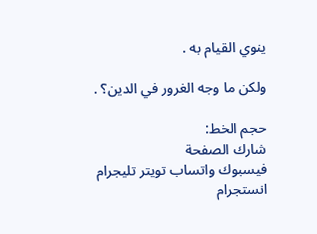ينوي القيام به .

ولكن ما وجه الغرور في الدين؟ .

حجم الخط:
شارك الصفحة
فيسبوك واتساب تويتر تليجرام انستجرام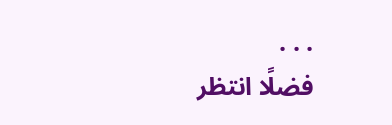. . .
فضلًا انتظر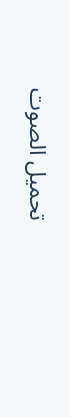تحميل الصوت